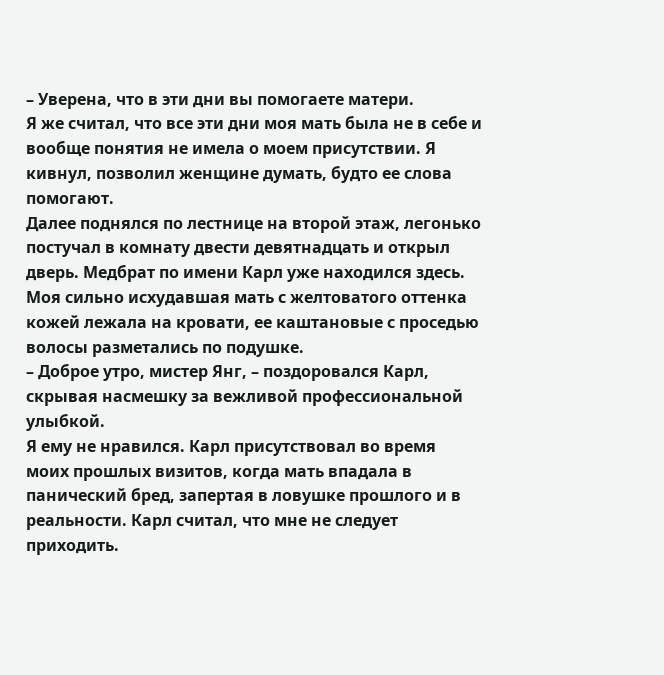– Уверена, что в эти дни вы помогаете матери.
Я же считал, что все эти дни моя мать была не в себе и вообще понятия не имела о моем присутствии. Я кивнул, позволил женщине думать, будто ее слова помогают.
Далее поднялся по лестнице на второй этаж, легонько постучал в комнату двести девятнадцать и открыл дверь. Медбрат по имени Карл уже находился здесь. Моя сильно исхудавшая мать с желтоватого оттенка кожей лежала на кровати, ее каштановые с проседью волосы разметались по подушке.
– Доброе утро, мистер Янг, – поздоровался Карл, скрывая насмешку за вежливой профессиональной улыбкой.
Я ему не нравился. Карл присутствовал во время моих прошлых визитов, когда мать впадала в панический бред, запертая в ловушке прошлого и в реальности. Карл считал, что мне не следует приходить.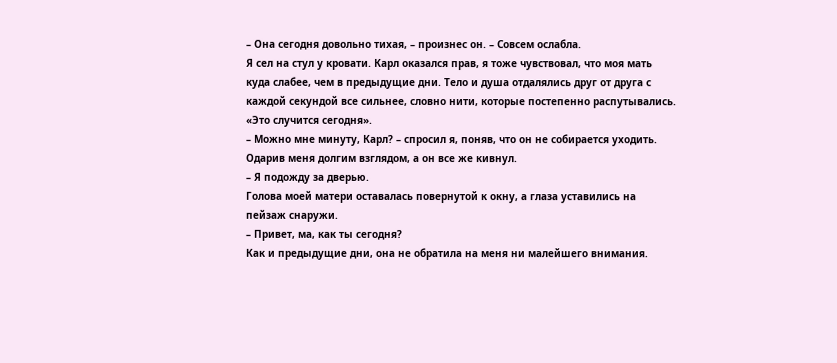– Она сегодня довольно тихая, – произнес он. – Совсем ослабла.
Я сел на стул у кровати. Карл оказался прав, я тоже чувствовал, что моя мать куда слабее, чем в предыдущие дни. Тело и душа отдалялись друг от друга с каждой секундой все сильнее, словно нити, которые постепенно распутывались.
«Это случится сегодня».
– Можно мне минуту, Карл? – спросил я, поняв, что он не собирается уходить.
Одарив меня долгим взглядом, а он все же кивнул.
– Я подожду за дверью.
Голова моей матери оставалась повернутой к окну, а глаза уставились на пейзаж снаружи.
– Привет, ма, как ты сегодня?
Как и предыдущие дни, она не обратила на меня ни малейшего внимания.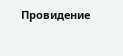Провидение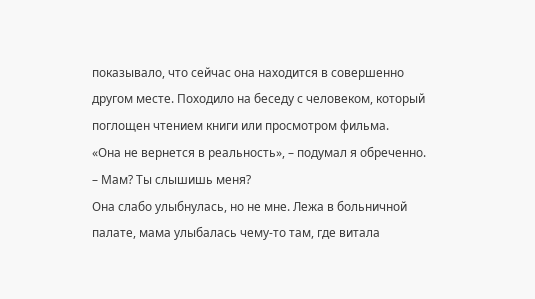показывало, что сейчас она находится в совершенно другом месте. Походило на беседу с человеком, который поглощен чтением книги или просмотром фильма.
«Она не вернется в реальность», – подумал я обреченно.
– Мам? Ты слышишь меня?
Она слабо улыбнулась, но не мне. Лежа в больничной палате, мама улыбалась чему-то там, где витала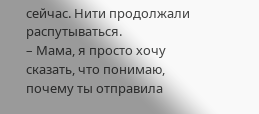сейчас. Нити продолжали распутываться.
– Мама, я просто хочу сказать, что понимаю, почему ты отправила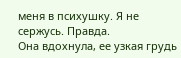меня в психушку. Я не сержусь. Правда.
Она вдохнула, ее узкая грудь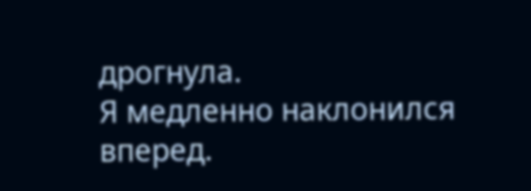дрогнула.
Я медленно наклонился вперед.